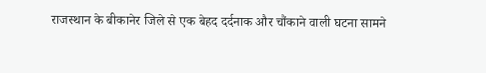राजस्थान के बीकानेर जिले से एक बेहद दर्दनाक और चौंकाने वाली घटना सामने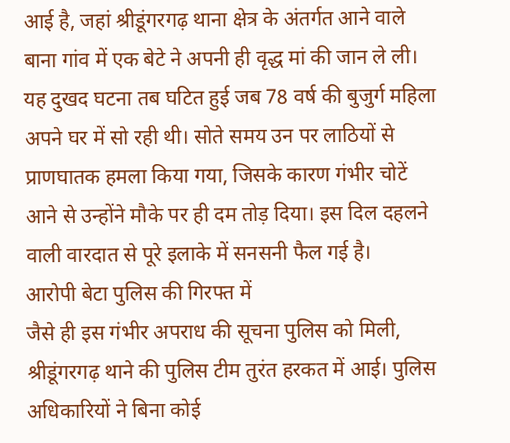आई है, जहां श्रीडूंगरगढ़ थाना क्षेत्र के अंतर्गत आने वाले बाना गांव में एक बेटे ने अपनी ही वृद्ध मां की जान ले ली। यह दुखद घटना तब घटित हुई जब 78 वर्ष की बुजुर्ग महिला अपने घर में सो रही थी। सोते समय उन पर लाठियों से प्राणघातक हमला किया गया, जिसके कारण गंभीर चोटें आने से उन्होंने मौके पर ही दम तोड़ दिया। इस दिल दहलने वाली वारदात से पूरे इलाके में सनसनी फैल गई है।
आरोपी बेटा पुलिस की गिरफ्त में
जैसे ही इस गंभीर अपराध की सूचना पुलिस को मिली, श्रीडूंगरगढ़ थाने की पुलिस टीम तुरंत हरकत में आई। पुलिस अधिकारियों ने बिना कोई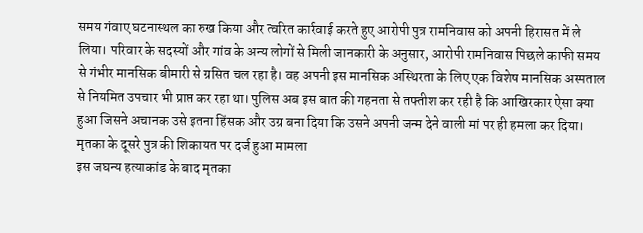समय गंवाए घटनास्थल का रुख किया और त्वरित कार्रवाई करते हुए आरोपी पुत्र रामनिवास को अपनी हिरासत में ले लिया। परिवार के सदस्यों और गांव के अन्य लोगों से मिली जानकारी के अनुसार, आरोपी रामनिवास पिछले काफी समय से गंभीर मानसिक बीमारी से ग्रसित चल रहा है। वह अपनी इस मानसिक अस्थिरता के लिए एक विशेष मानसिक अस्पताल से नियमित उपचार भी प्राप्त कर रहा था। पुलिस अब इस बात की गहनता से तफ्तीश कर रही है कि आखिरकार ऐसा क्या हुआ जिसने अचानक उसे इतना हिंसक और उग्र बना दिया कि उसने अपनी जन्म देने वाली मां पर ही हमला कर दिया।
मृतका के दूसरे पुत्र की शिकायत पर दर्ज हुआ मामला
इस जघन्य हत्याकांड के बाद मृतका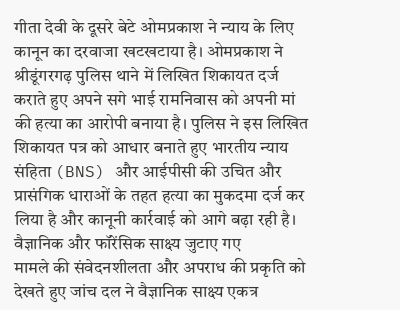गीता देवी के दूसरे बेटे ओमप्रकाश ने न्याय के लिए कानून का दरवाजा खटखटाया है। ओमप्रकाश ने श्रीडूंगरगढ़ पुलिस थाने में लिखित शिकायत दर्ज कराते हुए अपने सगे भाई रामनिवास को अपनी मां की हत्या का आरोपी बनाया है। पुलिस ने इस लिखित शिकायत पत्र को आधार बनाते हुए भारतीय न्याय संहिता (BNS) और आईपीसी की उचित और प्रासंगिक धाराओं के तहत हत्या का मुकदमा दर्ज कर लिया है और कानूनी कार्रवाई को आगे बढ़ा रही है।
वैज्ञानिक और फॉरेंसिक साक्ष्य जुटाए गए
मामले की संवेदनशीलता और अपराध की प्रकृति को देखते हुए जांच दल ने वैज्ञानिक साक्ष्य एकत्र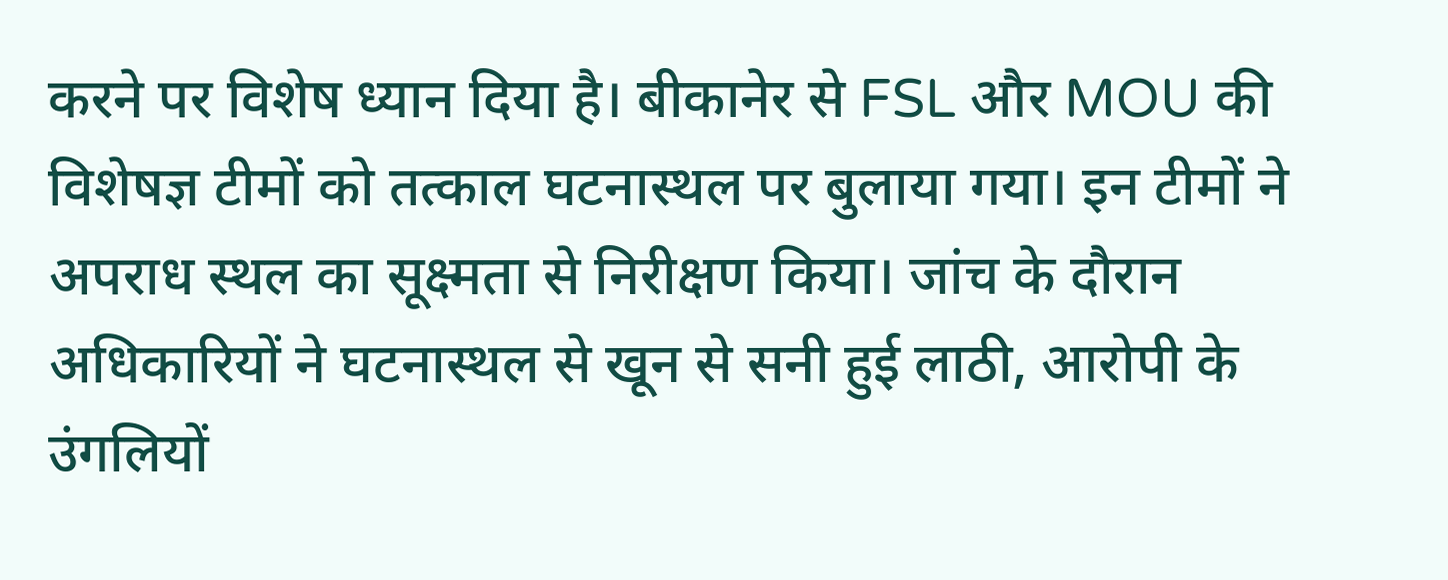करने पर विशेष ध्यान दिया है। बीकानेर से FSL और MOU की विशेषज्ञ टीमों को तत्काल घटनास्थल पर बुलाया गया। इन टीमों ने अपराध स्थल का सूक्ष्मता से निरीक्षण किया। जांच के दौरान अधिकारियों ने घटनास्थल से खून से सनी हुई लाठी, आरोपी के उंगलियों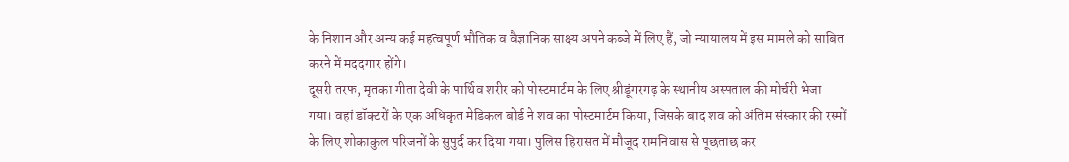के निशान और अन्य कई महत्वपूर्ण भौतिक व वैज्ञानिक साक्ष्य अपने कब्जे में लिए हैं, जो न्यायालय में इस मामले को साबित करने में मददगार होंगे।
दूसरी तरफ, मृतका गीता देवी के पार्थिव शरीर को पोस्टमार्टम के लिए श्रीडूंगरगढ़ के स्थानीय अस्पताल की मोर्चरी भेजा गया। वहां डॉक्टरों के एक अधिकृत मेडिकल बोर्ड ने शव का पोस्टमार्टम किया, जिसके बाद शव को अंतिम संस्कार की रस्मों के लिए शोकाकुल परिजनों के सुपुर्द कर दिया गया। पुलिस हिरासत में मौजूद रामनिवास से पूछताछ कर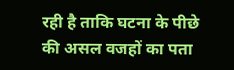रही है ताकि घटना के पीछे की असल वजहों का पता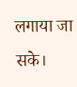लगाया जा सके।